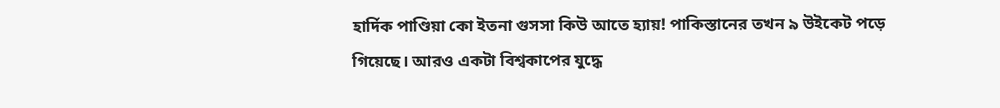হার্দিক পাণ্ডিয়া কো ইতনা গুসসা কিউ আতে হ্যায়! পাকিস্তানের তখন ৯ উইকেট পড়ে গিয়েছে। আরও একটা বিশ্বকাপের যুদ্ধে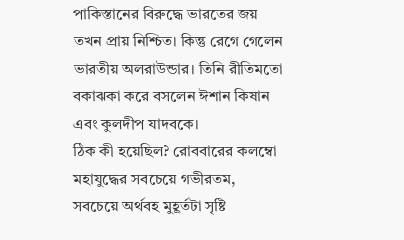পাকিস্তানের বিরুদ্ধে ভারতের জয় তখন প্রায় নিশ্চিত। কিন্তু রেগে গেলেন ভারতীয় অলরাউন্ডার। তিনি রীতিমতো বকাঝকা করে বসলেন ঈশান কিষান এবং কুলদীপ যাদবকে।
ঠিক কী হয়েছিল? রোববারের কলম্বো মহাযুদ্ধের সবচেয়ে গভীরতম, সবচেয়ে অর্থবহ মুহূর্তটা সৃষ্টি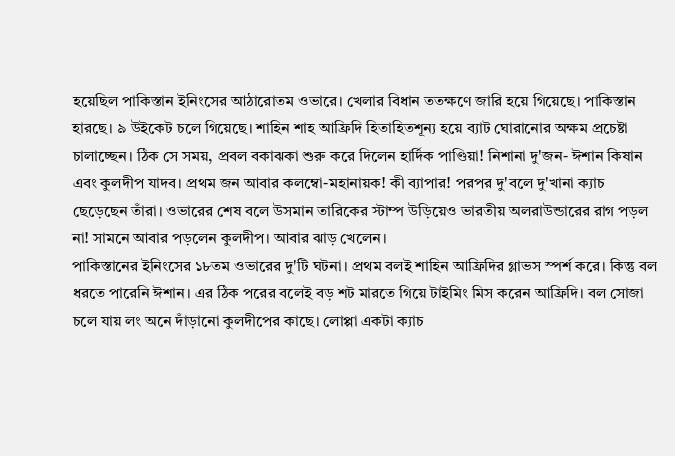হয়েছিল পাকিস্তান ইনিংসের আঠারোতম ওভারে। খেলার বিধান ততক্ষণে জারি হয়ে গিয়েছে। পাকিস্তান হারছে। ৯ উইকেট চলে গিয়েছে। শাহিন শাহ আফ্রিদি হিতাহিতশূন্য হয়ে ব্যাট ঘোরানোর অক্ষম প্রচেষ্টা চালাচ্ছেন। ঠিক সে সময়, প্রবল বকাঝকা শুরু করে দিলেন হার্দিক পাণ্ডিয়া! নিশানা দু'জন- ঈশান কিষান এবং কুলদীপ যাদব। প্রথম জন আবার কলম্বো-মহানায়ক! কী ব্যাপার! পরপর দু'বলে দু'খানা ক্যাচ ছেড়েছেন তাঁরা। ওভারের শেষ বলে উসমান তারিকের স্টাম্প উড়িয়েও ভারতীয় অলরাউন্ডারের রাগ পড়ল না! সামনে আবার পড়লেন কুলদীপ। আবার ঝাড় খেলেন।
পাকিস্তানের ইনিংসের ১৮তম ওভারের দু'টি ঘটনা। প্রথম বলই শাহিন আফ্রিদির গ্লাভস স্পর্শ করে। কিন্তু বল ধরতে পারেনি ঈশান। এর ঠিক পরের বলেই বড় শট মারতে গিয়ে টাইমিং মিস করেন আফ্রিদি। বল সোজা চলে যায় লং অনে দাঁড়ানো কুলদীপের কাছে। লোপ্পা একটা ক্যাচ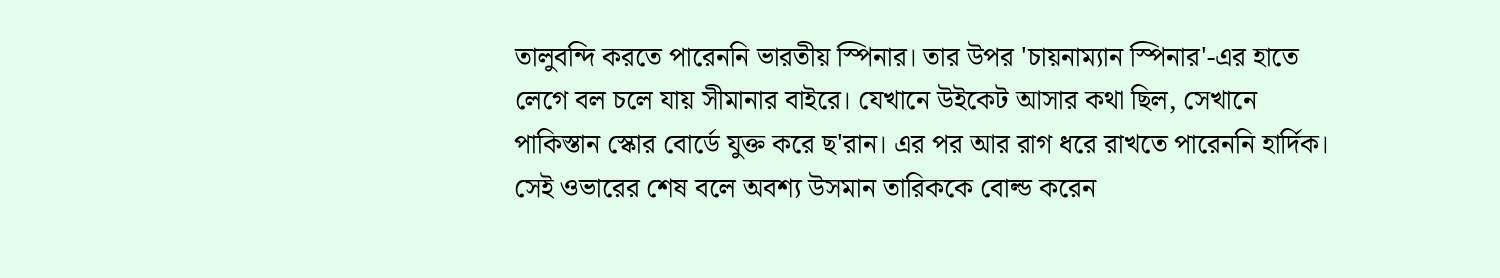তালুবন্দি করতে পারেননি ভারতীয় স্পিনার। তার উপর 'চায়নাম্যান স্পিনার'-এর হাতে লেগে বল চলে যায় সীমানার বাইরে। যেখানে উইকেট আসার কথা ছিল, সেখানে পাকিস্তান স্কোর বোর্ডে যুক্ত করে ছ'রান। এর পর আর রাগ ধরে রাখতে পারেননি হার্দিক।
সেই ওভারের শেষ বলে অবশ্য উসমান তারিককে বোল্ড করেন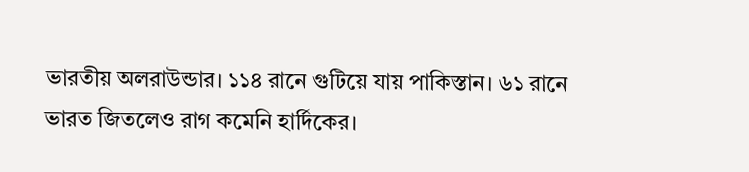ভারতীয় অলরাউন্ডার। ১১৪ রানে গুটিয়ে যায় পাকিস্তান। ৬১ রানে ভারত জিতলেও রাগ কমেনি হার্দিকের।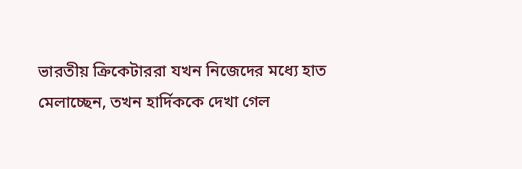ভারতীয় ক্রিকেটাররা যখন নিজেদের মধ্যে হাত মেলাচ্ছেন, তখন হার্দিককে দেখা গেল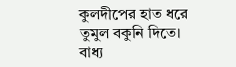কুলদীপের হাত ধরে তুমুল বকুনি দিতে। বাধ্য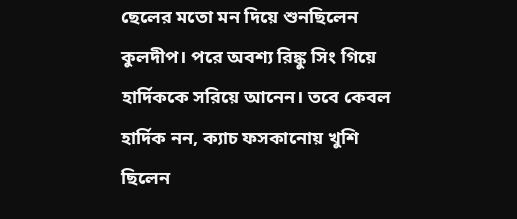ছেলের মতো মন দিয়ে শুনছিলেন কুলদীপ। পরে অবশ্য রিঙ্কু সিং গিয়ে হার্দিককে সরিয়ে আনেন। তবে কেবল হার্দিক নন, ক্যাচ ফসকানোয় খুশি ছিলেন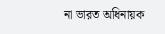না ভারত অধিনায়ক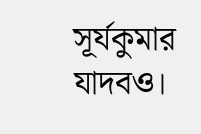সূর্যকুমার যাদবও।